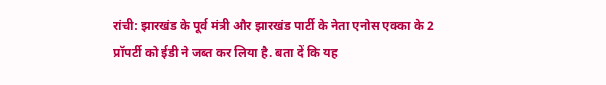रांची: झारखंड के पूर्व मंत्री और झारखंड पार्टी के नेता एनोस एक्का के 2 प्रॉपर्टी को ईडी ने जब्त कर लिया है. बता दें कि यह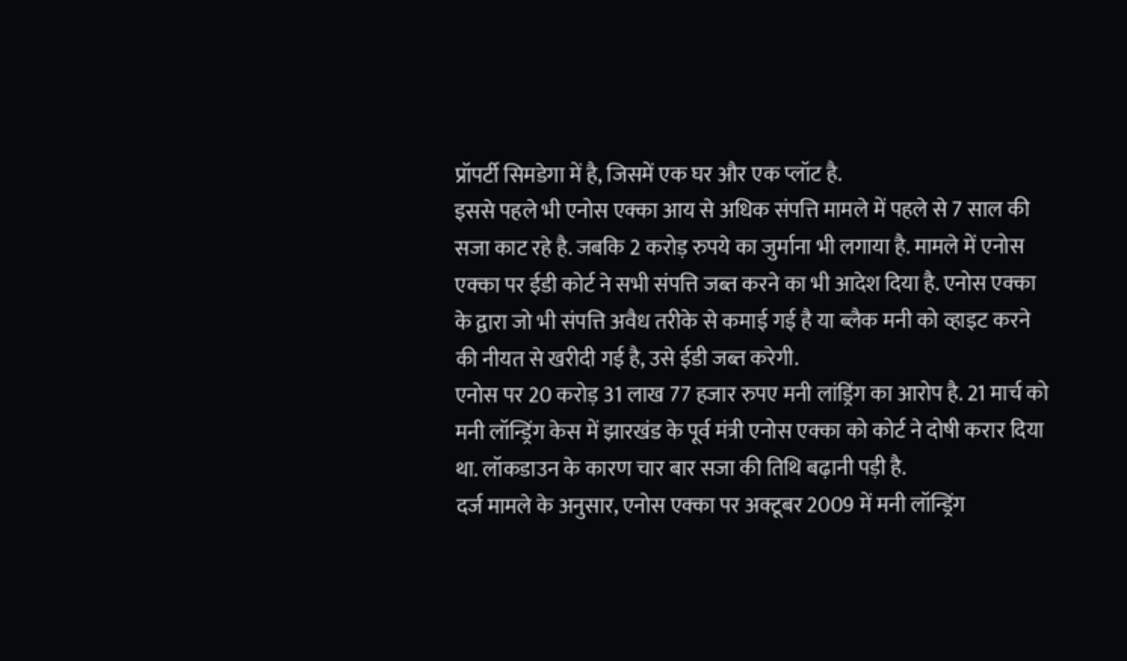प्रॉपर्टी सिमडेगा में है, जिसमें एक घर और एक प्लॉट है.
इससे पहले भी एनोस एक्का आय से अधिक संपत्ति मामले में पहले से 7 साल की सजा काट रहे है. जबकि 2 करोड़ रुपये का जुर्माना भी लगाया है. मामले में एनोस एक्का पर ईडी कोर्ट ने सभी संपत्ति जब्त करने का भी आदेश दिया है. एनोस एक्का के द्वारा जो भी संपत्ति अवैध तरीके से कमाई गई है या ब्लैक मनी को व्हाइट करने की नीयत से खरीदी गई है, उसे ईडी जब्त करेगी.
एनोस पर 20 करोड़ 31 लाख 77 हजार रुपए मनी लांड्रिंग का आरोप है. 21 मार्च को मनी लॉन्ड्रिंग केस में झारखंड के पूर्व मंत्री एनोस एक्का को कोर्ट ने दोषी करार दिया था. लॉकडाउन के कारण चार बार सजा की तिथि बढ़ानी पड़ी है.
दर्ज मामले के अनुसार, एनोस एक्का पर अक्टूबर 2009 में मनी लॉन्ड्रिंग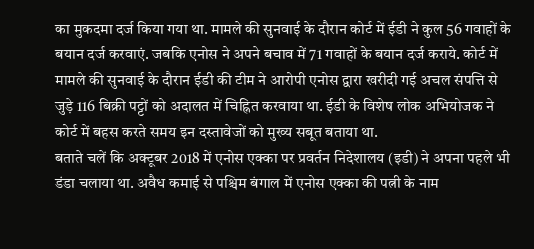का मुकदमा दर्ज किया गया था. मामले की सुनवाई के दौरान कोर्ट में ईडी ने कुल 56 गवाहों के बयान दर्ज करवाएं. जबकि एनोस ने अपने बचाव में 71 गवाहों के बयान दर्ज कराये. कोर्ट में मामले की सुनवाई के दौरान ईडी की टीम ने आरोपी एनोस द्वारा खरीदी गई अचल संपत्ति से जुड़े 116 बिक्री पट्टों को अदालत में चिह्नित करवाया था. ईडी के विशेष लोक अभियोजक ने कोर्ट में बहस करते समय इन दस्तावेजों को मुख्य सबूत बताया था.
बताते चलें कि अक्टूबर 2018 में एनोस एक्का पर प्रवर्तन निदेशालय (इडी) ने अपना पहले भी डंडा चलाया था. अवैध कमाई से पश्चिम बंगाल में एनोस एक्का की पत्नी के नाम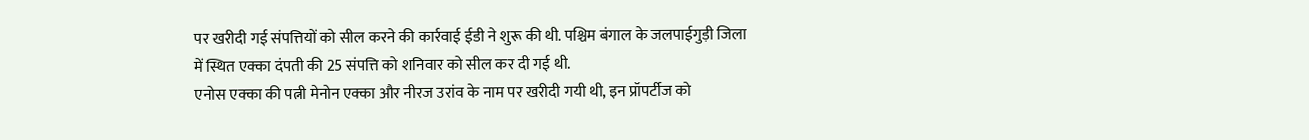पर खरीदी गई संपत्तियों को सील करने की कार्रवाई ईडी ने शुरू की थी. पश्चिम बंगाल के जलपाईगुड़ी जिला में स्थित एक्का दंपती की 25 संपत्ति को शनिवार को सील कर दी गई थी.
एनोस एक्का की पत्नी मेनोन एक्का और नीरज उरांव के नाम पर खरीदी गयी थी, इन प्रॉपर्टीज को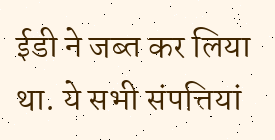ईडी ने जब्त कर लिया था. ये सभी संपत्तियां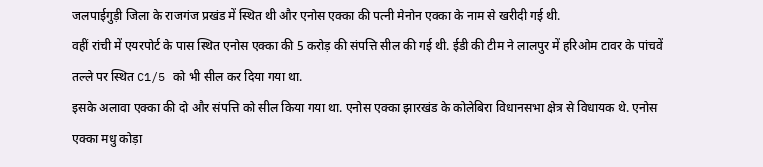जलपाईगुड़ी जिला के राजगंज प्रखंड में स्थित थी और एनोस एक्का की पत्नी मेनोन एक्का के नाम से खरीदी गई थी.
वहीं रांची में एयरपोर्ट के पास स्थित एनोस एक्का की 5 करोड़ की संपत्ति सील की गई थी. ईडी की टीम ने लालपुर में हरिओम टावर के पांचवें तल्ले पर स्थित C1/5 को भी सील कर दिया गया था.
इसके अलावा एक्का की दो और संपत्ति को सील किया गया था. एनोस एक्का झारखंड के कोलेबिरा विधानसभा क्षेत्र से विधायक थे. एनोस एक्का मधु कोड़ा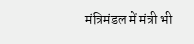मंत्रिमंडल में मंत्री भी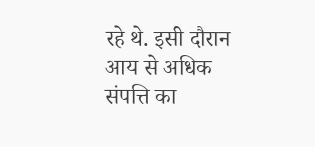रहे थे. इसी दौरान आय से अधिक संपत्ति का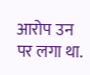आरोप उन पर लगा था.